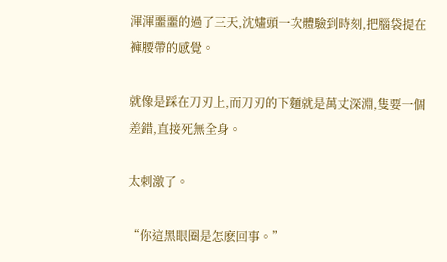渾渾噩噩的過了三天,沈嫿頭一次體驗到時刻,把腦袋提在褲腰帶的感覺。

就像是踩在刀刃上,而刀刃的下麵就是萬丈深淵,隻要一個差錯,直接死無全身。

太刺激了。

“你這黑眼圈是怎麽回事。”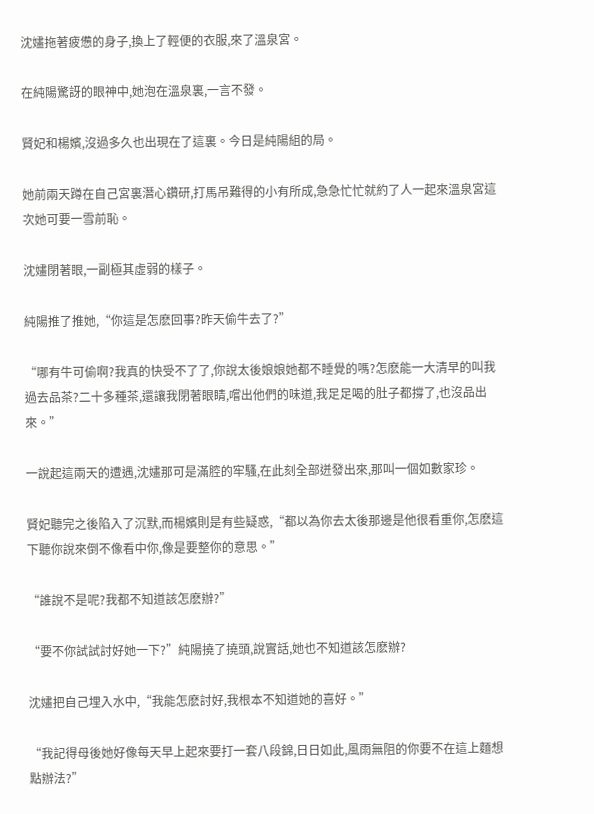沈嫿拖著疲憊的身子,換上了輕便的衣服,來了溫泉宮。

在純陽驚訝的眼神中,她泡在溫泉裏,一言不發。

賢妃和楊嬪,沒過多久也出現在了這裏。今日是純陽組的局。

她前兩天蹲在自己宮裏潛心鑽研,打馬吊難得的小有所成,急急忙忙就約了人一起來溫泉宮這次她可要一雪前恥。

沈嫿閉著眼,一副極其虛弱的樣子。

純陽推了推她,“你這是怎麽回事?昨天偷牛去了?”

“哪有牛可偷啊?我真的快受不了了,你說太後娘娘她都不睡覺的嗎?怎麽能一大清早的叫我過去品茶?二十多種茶,還讓我閉著眼睛,嚐出他們的味道,我足足喝的肚子都撐了,也沒品出來。”

一說起這兩天的遭遇,沈嫿那可是滿腔的牢騷,在此刻全部迸發出來,那叫一個如數家珍。

賢妃聽完之後陷入了沉默,而楊嬪則是有些疑惑,“都以為你去太後那邊是他很看重你,怎麽這下聽你說來倒不像看中你,像是要整你的意思。”

“誰說不是呢?我都不知道該怎麽辦?”

“要不你試試討好她一下?”純陽撓了撓頭,說實話,她也不知道該怎麽辦?

沈嫿把自己埋入水中,“我能怎麽討好,我根本不知道她的喜好。”

“我記得母後她好像每天早上起來要打一套八段錦,日日如此,風雨無阻的你要不在這上麵想點辦法?”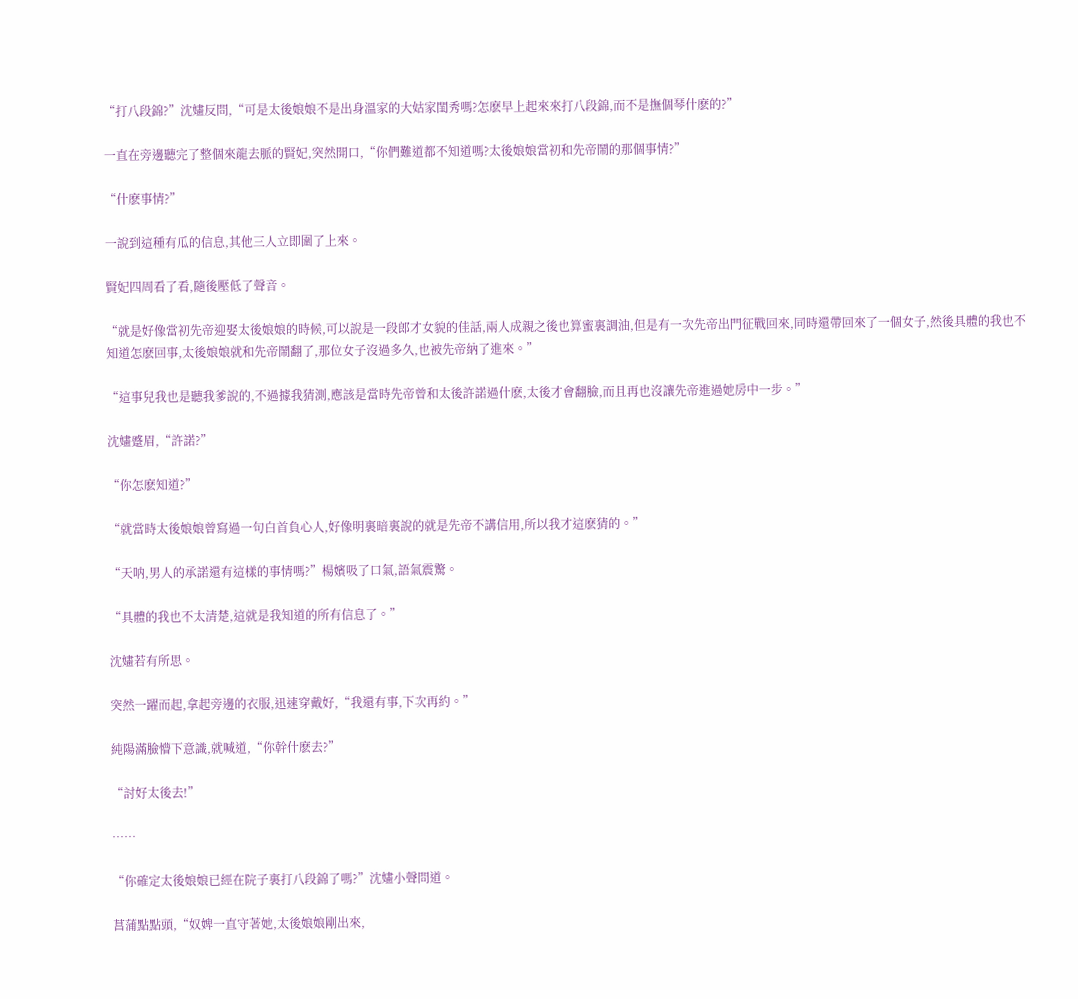“打八段錦?”沈嫿反問,“可是太後娘娘不是出身溫家的大姑家閨秀嗎?怎麽早上起來來打八段錦,而不是撫個琴什麽的?”

一直在旁邊聽完了整個來龍去脈的賢妃,突然開口,“你們難道都不知道嗎?太後娘娘當初和先帝鬧的那個事情?”

“什麽事情?”

一說到這種有瓜的信息,其他三人立即圍了上來。

賢妃四周看了看,隨後壓低了聲音。

“就是好像當初先帝迎娶太後娘娘的時候,可以說是一段郎才女貌的佳話,兩人成親之後也算蜜裏調油,但是有一次先帝出門征戰回來,同時還帶回來了一個女子,然後具體的我也不知道怎麽回事,太後娘娘就和先帝鬧翻了,那位女子沒過多久,也被先帝納了進來。”

“這事兒我也是聽我爹說的,不過據我猜測,應該是當時先帝曾和太後許諾過什麽,太後才會翻臉,而且再也沒讓先帝進過她房中一步。”

沈嫿蹙眉,“許諾?”

“你怎麽知道?”

“就當時太後娘娘曾寫過一句白首負心人,好像明裏暗裏說的就是先帝不講信用,所以我才這麽猜的。”

“天呐,男人的承諾還有這樣的事情嗎?”楊嬪吸了口氣,語氣震驚。

“具體的我也不太清楚,這就是我知道的所有信息了。”

沈嫿若有所思。

突然一躍而起,拿起旁邊的衣服,迅速穿戴好,“我還有事,下次再約。”

純陽滿臉懵下意識,就喊道,“你幹什麽去?”

“討好太後去!”

……

“你確定太後娘娘已經在院子裏打八段錦了嗎?”沈嫿小聲問道。

菖蒲點點頭,“奴婢一直守著她,太後娘娘剛出來,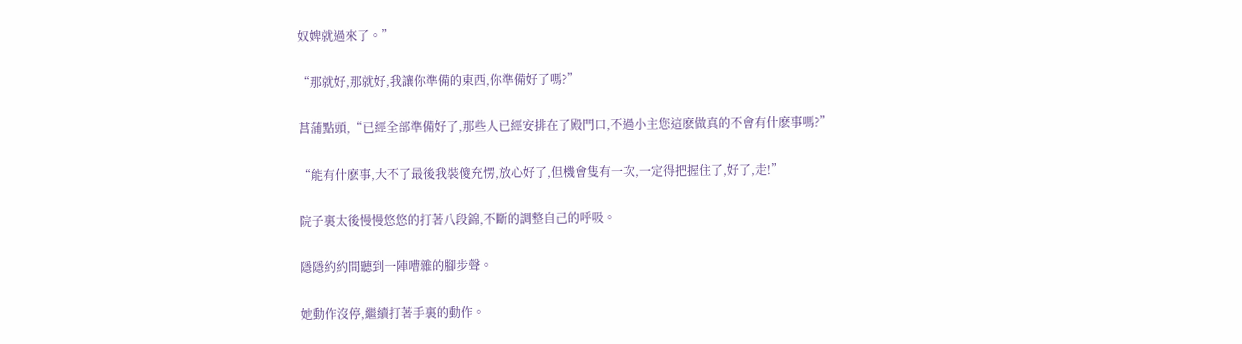奴婢就過來了。”

“那就好,那就好,我讓你準備的東西,你準備好了嗎?”

菖蒲點頭,“已經全部準備好了,那些人已經安排在了殿門口,不過小主您這麽做真的不會有什麽事嗎?”

“能有什麽事,大不了最後我裝傻充愣,放心好了,但機會隻有一次,一定得把握住了,好了,走!”

院子裏太後慢慢悠悠的打著八段錦,不斷的調整自己的呼吸。

隱隱約約間聽到一陣嘈雜的腳步聲。

她動作沒停,繼續打著手裏的動作。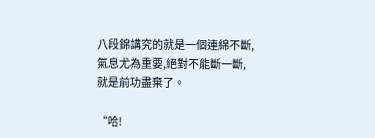八段錦講究的就是一個連綿不斷,氣息尤為重要,絕對不能斷一斷,就是前功盡棄了。

“哈!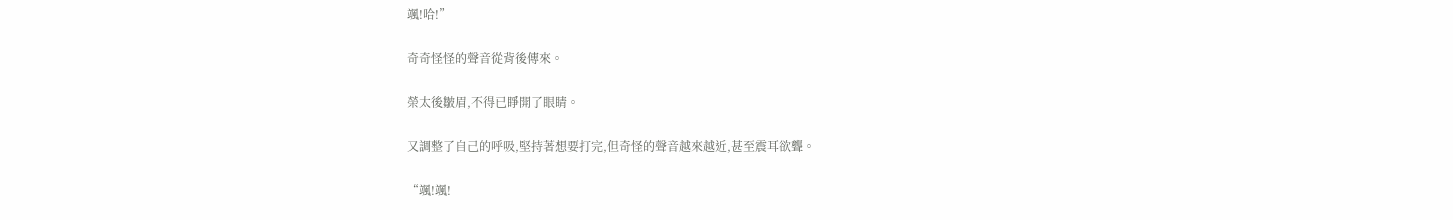颯!哈!”

奇奇怪怪的聲音從背後傳來。

榮太後皺眉,不得已睜開了眼睛。

又調整了自己的呼吸,堅持著想要打完,但奇怪的聲音越來越近,甚至震耳欲聾。

“颯!颯!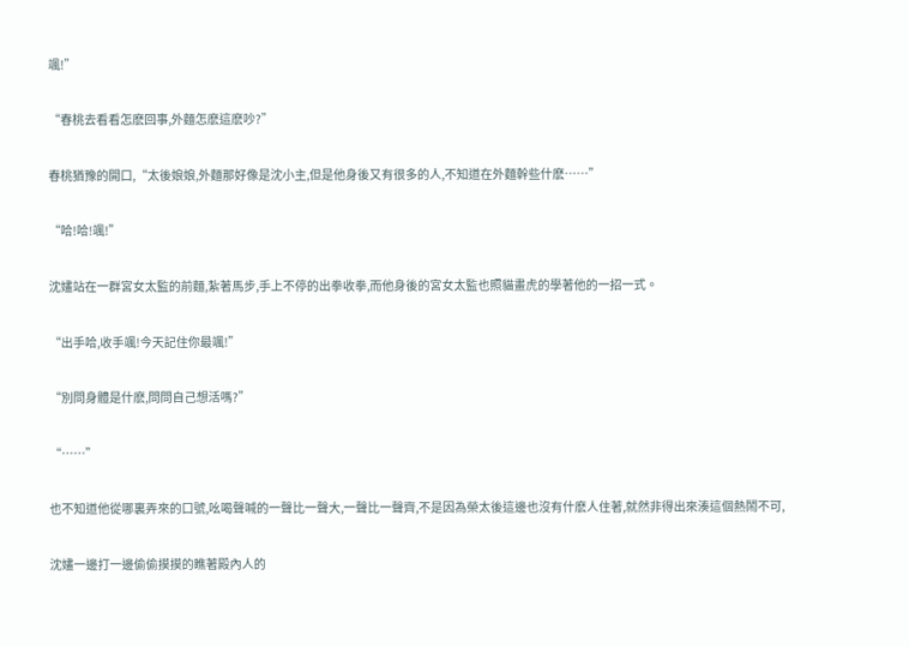颯!”

“春桃去看看怎麽回事,外麵怎麽這麽吵?”

春桃猶豫的開口,“太後娘娘,外麵那好像是沈小主,但是他身後又有很多的人,不知道在外麵幹些什麽……”

“哈!哈!颯!”

沈嫿站在一群宮女太監的前麵,紮著馬步,手上不停的出拳收拳,而他身後的宮女太監也照貓畫虎的學著他的一招一式。

“出手哈,收手颯!今天記住你最颯!”

“別問身體是什麽,問問自己想活嗎?”

“……”

也不知道他從哪裏弄來的口號,吆喝聲喊的一聲比一聲大,一聲比一聲齊,不是因為榮太後這邊也沒有什麽人住著,就然非得出來湊這個熱鬧不可,

沈嫿一邊打一邊偷偷摸摸的瞧著殿內人的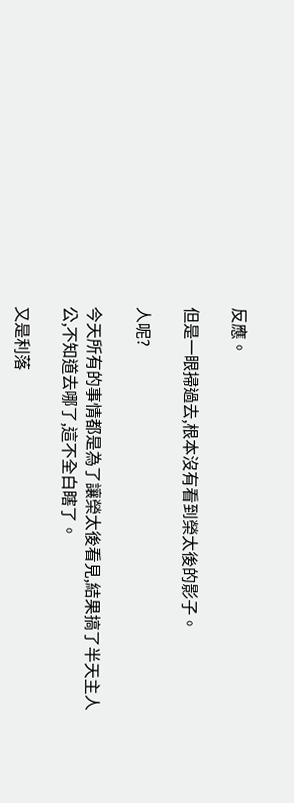反應。

但是一眼掃過去,根本沒有看到榮太後的影子。

人呢?

今天所有的事情都是為了讓榮太後看見,結果搞了半天主人公,不知道去哪了,這不全白瞎了。

又是利落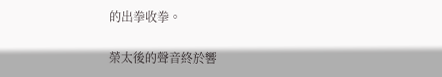的出拳收拳。

榮太後的聲音終於響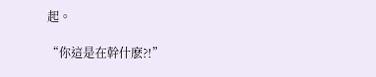起。

“你這是在幹什麽?!”